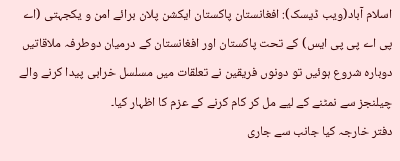اسلام آباد(ویب ڈیسک): افغانستان پاکستان ایکشن پلان برائے امن و یکجہتی (اے پی اے پی پی ایس) کے تحت پاکستان اور افغانستان کے درمیان دوطرفہ ملاقاتیں دوبارہ شروع ہوئیں تو دونوں فریقین نے تعلقات میں مسلسل خرابی پیدا کرنے والے چیلنجز سے نمٹنے کے لیے مل کر کام کرنے کے عزم کا اظہار کیا۔
دفتر خارجہ کیا جانب سے جاری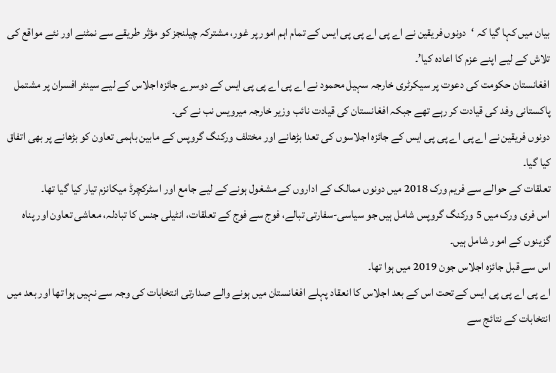بیان میں کہا گیا کہ ‘دونوں فریقین نے اے پی اے پی پی ایس کے تمام اہم امور پر غور، مشترکہ چیلنجز کو مؤثر طریقے سے نمٹنے اور نئے مواقع کی تلاش کے لیے اپنے عزم کا اعادہ کیا’۔
افغانستان حکومت کی دعوت پر سیکرٹری خارجہ سہیل محمود نے اے پی اے پی پی ایس کے دوسرے جائزہ اجلاس کے لیے سینئر افسران پر مشتمل پاکستانی وفد کی قیادت کر رہے تھے جبکہ افغانستان کی قیادت نائب وزیر خارجہ میرویس نب نے کی۔
دونوں فریقین نے اے پی اے پی پی ایس کے جائزہ اجلاسوں کی تعدا بڑھانے اور مختلف ورکنگ گروپس کے مابین باہمی تعاون کو بڑھانے پر بھی اتفاق کیا گیا۔
تعلقات کے حوالے سے فریم ورک 2018 میں دونوں ممالک کے اداروں کے مشغول ہونے کے لیے جامع اور اسٹرکچرڈ میکانزم تیار کیا گیا تھا۔
اس فری ورک میں 5 ورکنگ گروپس شامل ہیں جو سیاسی-سفارتی تبالے، فوج سے فوج کے تعلقات، انٹیلی جنس کا تبادلہ، معاشی تعاون اور پناہ گزینوں کے امور شامل ہیں۔
اس سے قبل جائزہ اجلاس جون 2019 میں ہوا تھا۔
اے پی اے پی پی ایس کے تحت اس کے بعد اجلاس کا انعقاد پہلے افغانستان میں ہونے والے صدارتی انتخابات کی وجہ سے نہیں ہوا تھا اور بعد میں انتخابات کے نتائج سے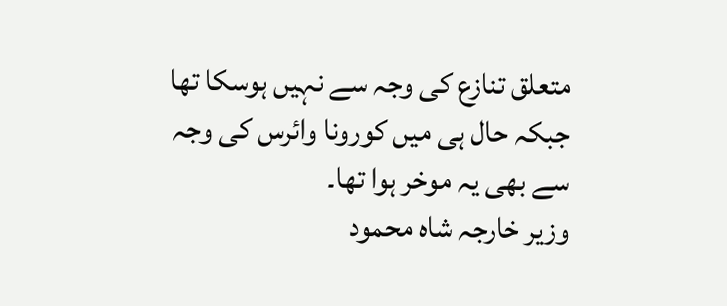متعلق تنازع کی وجہ سے نہیں ہوسکا تھا جبکہ حال ہی میں کورونا وائرس کی وجہ سے بھی یہ موخر ہوا تھا۔
وزیر خارجہ شاہ محمود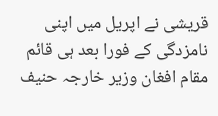قریشی نے اپریل میں اپنی نامزدگی کے فورا بعد ہی قائم مقام افغان وزیر خارجہ حنیف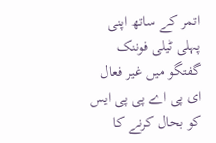اتمر کے ساتھ اپنی پہلی ٹیلی فوننک گفتگو میں غیر فعال ای پی اے پی پی ایس کو بحال کرنے کا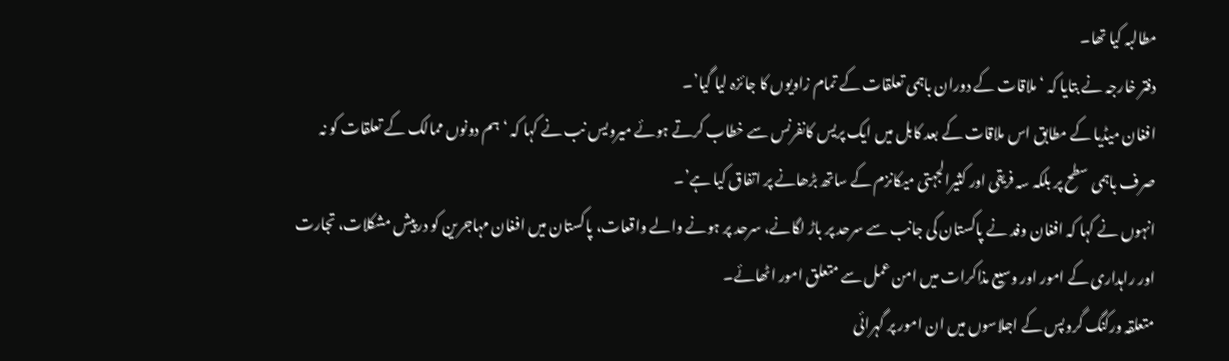مطالبہ کیا تھا۔
دفتر خارجہ نے بتایا کہ ‘ملاقات کے دوران باہمی تعلقات کے تمام زاویوں کا جائزہ لیا گیا’۔
افغان میڈیا کے مطابق اس ملاقات کے بعد کابل میں ایک پریس کانفرنس سے خطاب کرتے ہوئے میرویس نب نے کہا کہ ‘ہم دونوں ممالک کے تعلقات کو نہ صرف باہمی سطح پر بلکہ سہ فریقی اور کثیرالجہتی میکانزم کے ساتھ بڑھانے پر اتفاق کیا ہے’۔
انہوں نے کہا کہ افغان وفد نے پاکستان کی جانب سے سرحد پر باڑ لگانے، سرحد پر ہونے والے واقعات، پاکستان میں افغان مہاجرین کو درپیش مشکلات، تجارت اور راہداری کے امور اور وسیع مذاکرات میں امن عمل سے متعلق امور اٹھائے۔
متعلقہ ورکنگ گروپس کے اجلاسوں میں ان امور پر گہرائی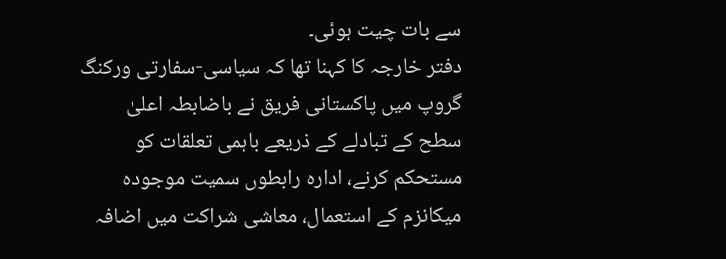سے بات چیت ہوئی۔
دفتر خارجہ کا کہنا تھا کہ سیاسی-سفارتی ورکنگ گروپ میں پاکستانی فریق نے باضابطہ اعلیٰ سطح کے تبادلے کے ذریعے باہمی تعلقات کو مستحکم کرنے، ادارہ رابطوں سمیت موجودہ میکانزم کے استعمال، معاشی شراکت میں اضافہ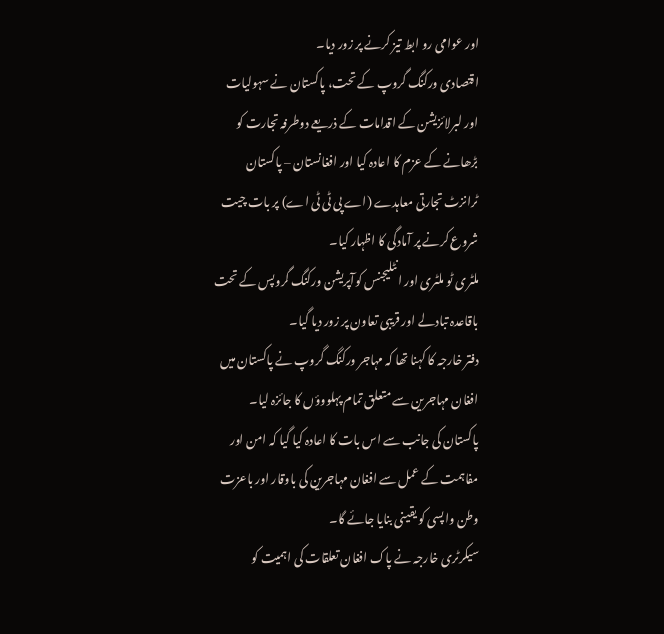اور عوامی رو ابط تیز کرنے پر زور دیا۔
اقتصادی ورکنگ گروپ کے تحت، پاکستان نے سہولیات اور لبرلائزیشن کے اقدامات کے ذریعے دوطرفہ تجارت کو بڑھانے کے عزم کا اعادہ کیا اور افغانستان – پاکستان ٹرانزٹ تجارتی معاہدے (اے پی ٹی ٹی اے) پر بات چیت شروع کرنے پر آمادگی کا اظہار کیا۔
ملٹری ٹو ملٹری اور انٹلیجنس کوآپریشن ورکنگ گروپس کے تحت باقاعدہ تبادلے اور قریبی تعاون پر زور دیا گیا۔
دفتر خارجہ کا کہنا تھا کہ مہاجر ورکنگ گروپ نے پاکستان میں افغان مہاجرین سے متعلق تمام پہلووؤں کا جائزہ لیا۔
پاکستان کی جانب سے اس بات کا اعادہ کیا گیا کہ امن اور مفاہمت کے عمل سے افغان مہاجرین کی باوقار اور باعزت وطن واپسی کو یقینی بنایا جائے گا۔
سیکرٹری خارجہ نے پاک افغان تعلقات کی اہمیت کو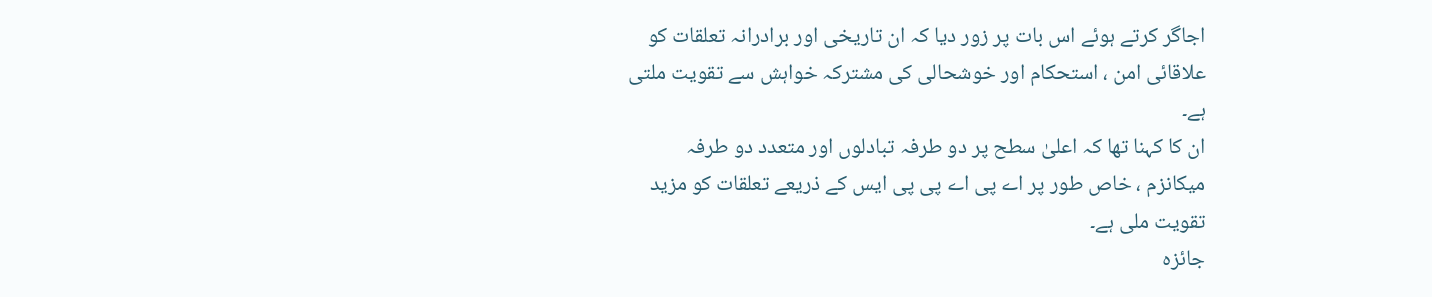اجاگر کرتے ہوئے اس بات پر زور دیا کہ ان تاریخی اور برادرانہ تعلقات کو علاقائی امن ، استحکام اور خوشحالی کی مشترکہ خواہش سے تقویت ملتی ہے۔
ان کا کہنا تھا کہ اعلیٰ سطح پر دو طرفہ تبادلوں اور متعدد دو طرفہ میکانزم ، خاص طور پر اے پی اے پی پی ایس کے ذریعے تعلقات کو مزید تقویت ملی ہے۔
جائزہ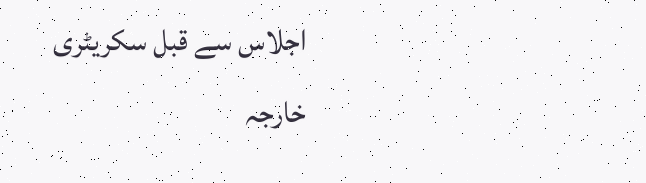اجلاس سے قبل سکریٹری خارجہ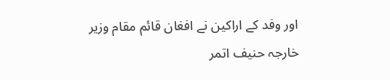اور وفد کے اراکین نے افغان قائم مقام وزیر خارجہ حنیف اتمر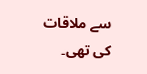سے ملاقات کی تھی۔